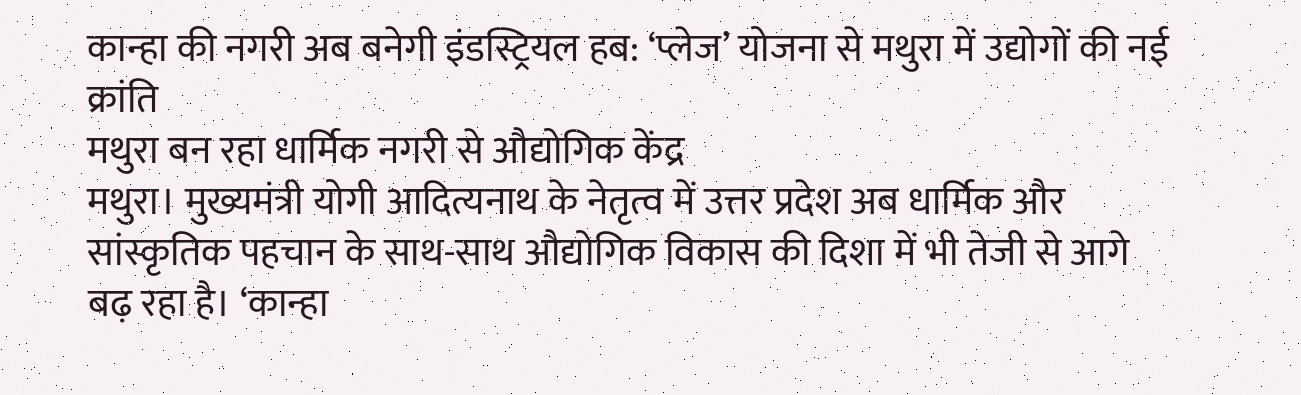कान्हा की नगरी अब बनेगी इंडस्ट्रियल हब: ‘प्लेज’ योजना से मथुरा में उद्योगों की नई क्रांति
मथुरा बन रहा धार्मिक नगरी से औद्योगिक केंद्र
मथुरा। मुख्यमंत्री योगी आदित्यनाथ के नेतृत्व में उत्तर प्रदेश अब धार्मिक और सांस्कृतिक पहचान के साथ-साथ औद्योगिक विकास की दिशा में भी तेजी से आगे बढ़ रहा है। ‘कान्हा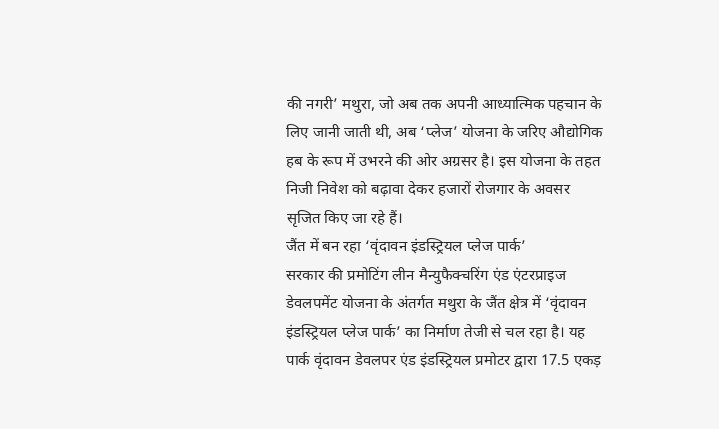की नगरी’ मथुरा, जो अब तक अपनी आध्यात्मिक पहचान के लिए जानी जाती थी, अब ‘प्लेज’ योजना के जरिए औद्योगिक हब के रूप में उभरने की ओर अग्रसर है। इस योजना के तहत निजी निवेश को बढ़ावा देकर हजारों रोजगार के अवसर सृजित किए जा रहे हैं।
जैंत में बन रहा ‘वृंदावन इंडस्ट्रियल प्लेज पार्क’
सरकार की प्रमोटिंग लीन मैन्युफैक्चरिंग एंड एंटरप्राइज डेवलपमेंट योजना के अंतर्गत मथुरा के जैंत क्षेत्र में ‘वृंदावन इंडस्ट्रियल प्लेज पार्क’ का निर्माण तेजी से चल रहा है। यह पार्क वृंदावन डेवलपर एंड इंडस्ट्रियल प्रमोटर द्वारा 17.5 एकड़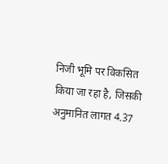निजी भूमि पर विकसित किया जा रहा है, जिसकी अनुमानित लागत 4.37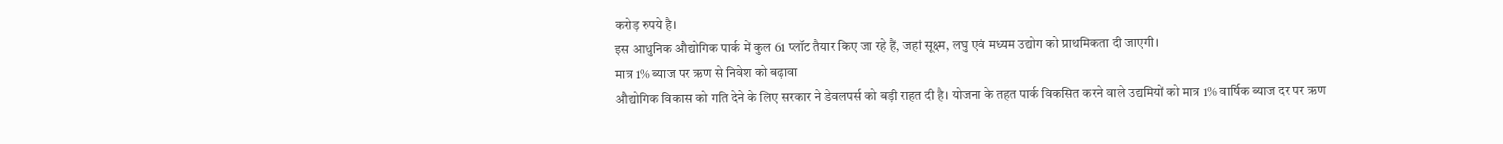करोड़ रुपये है।
इस आधुनिक औद्योगिक पार्क में कुल 61 प्लॉट तैयार किए जा रहे हैं, जहां सूक्ष्म, लघु एवं मध्यम उद्योग को प्राथमिकता दी जाएगी।
मात्र 1% ब्याज पर ऋण से निवेश को बढ़ावा
औद्योगिक विकास को गति देने के लिए सरकार ने डेवलपर्स को बड़ी राहत दी है। योजना के तहत पार्क विकसित करने वाले उद्यमियों को मात्र 1% वार्षिक ब्याज दर पर ऋण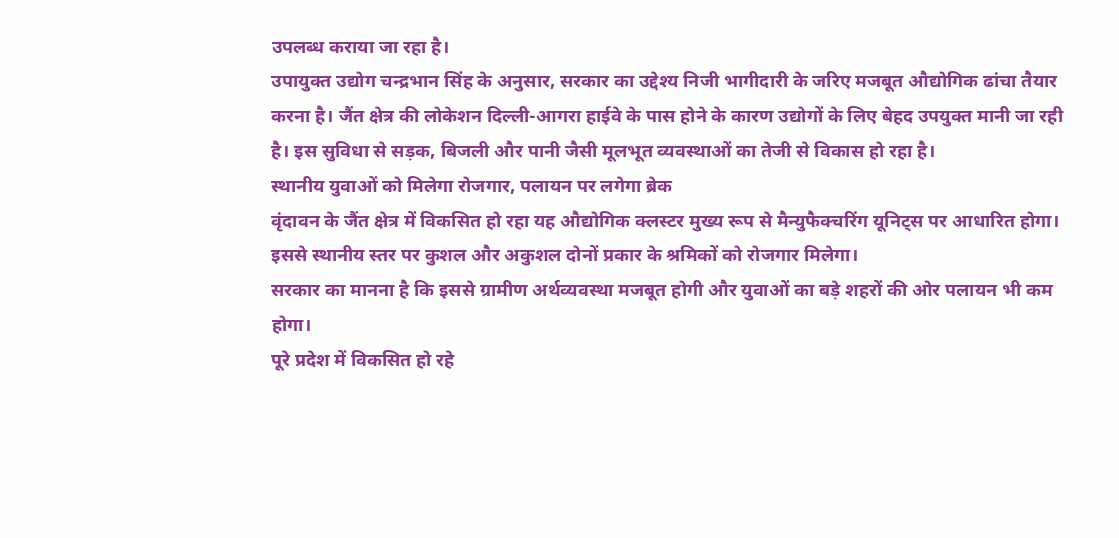उपलब्ध कराया जा रहा है।
उपायुक्त उद्योग चन्द्रभान सिंह के अनुसार, सरकार का उद्देश्य निजी भागीदारी के जरिए मजबूत औद्योगिक ढांचा तैयार करना है। जैंत क्षेत्र की लोकेशन दिल्ली-आगरा हाईवे के पास होने के कारण उद्योगों के लिए बेहद उपयुक्त मानी जा रही है। इस सुविधा से सड़क, बिजली और पानी जैसी मूलभूत व्यवस्थाओं का तेजी से विकास हो रहा है।
स्थानीय युवाओं को मिलेगा रोजगार, पलायन पर लगेगा ब्रेक
वृंदावन के जैंत क्षेत्र में विकसित हो रहा यह औद्योगिक क्लस्टर मुख्य रूप से मैन्युफैक्चरिंग यूनिट्स पर आधारित होगा। इससे स्थानीय स्तर पर कुशल और अकुशल दोनों प्रकार के श्रमिकों को रोजगार मिलेगा।
सरकार का मानना है कि इससे ग्रामीण अर्थव्यवस्था मजबूत होगी और युवाओं का बड़े शहरों की ओर पलायन भी कम होगा।
पूरे प्रदेश में विकसित हो रहे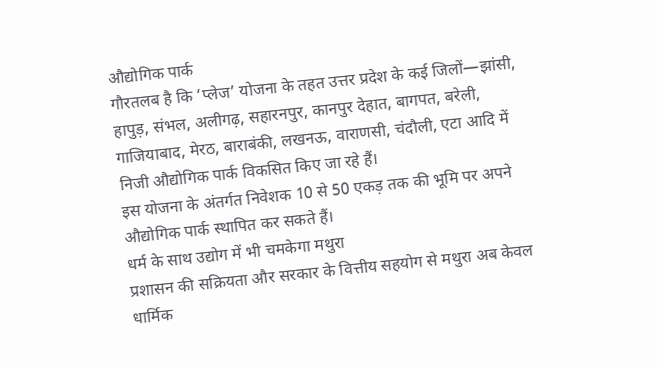औद्योगिक पार्क
गौरतलब है कि ‘प्लेज’ योजना के तहत उत्तर प्रदेश के कई जिलों—झांसी, हापुड़, संभल, अलीगढ़, सहारनपुर, कानपुर देहात, बागपत, बरेली, गाजियाबाद, मेरठ, बाराबंकी, लखनऊ, वाराणसी, चंदौली, एटा आदि में निजी औद्योगिक पार्क विकसित किए जा रहे हैं।
इस योजना के अंतर्गत निवेशक 10 से 50 एकड़ तक की भूमि पर अपने औद्योगिक पार्क स्थापित कर सकते हैं।
धर्म के साथ उद्योग में भी चमकेगा मथुरा
प्रशासन की सक्रियता और सरकार के वित्तीय सहयोग से मथुरा अब केवल धार्मिक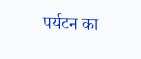पर्यटन का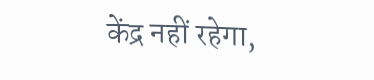केंद्र नहीं रहेगा,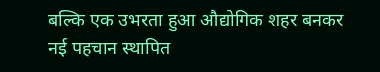बल्कि एक उभरता हुआ औद्योगिक शहर बनकर नई पहचान स्थापित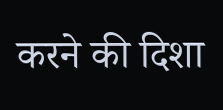करने की दिशा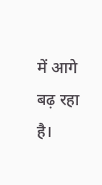में आगे बढ़ रहा है।